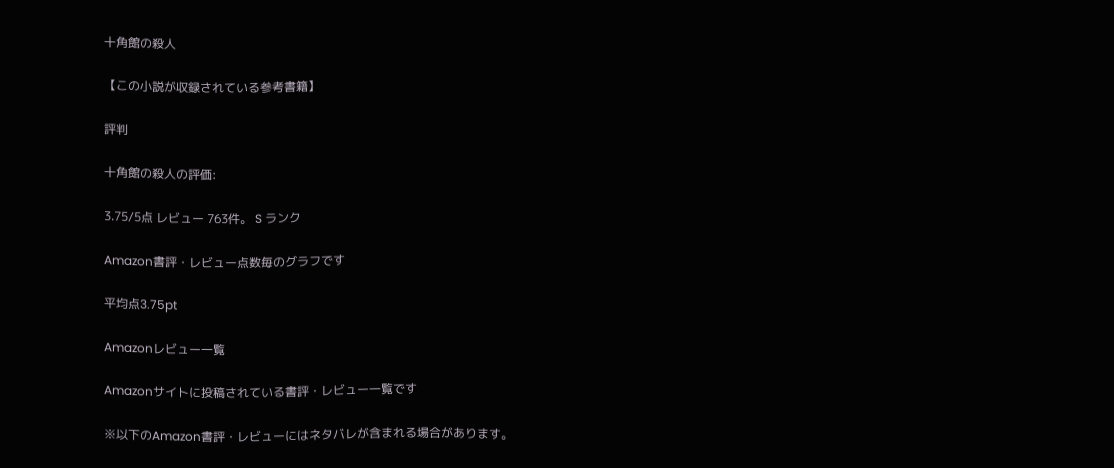十角館の殺人

【この小説が収録されている参考書籍】

評判

十角館の殺人の評価:

3.75/5点 レビュー 763件。 S ランク

Amazon書評・レビュー点数毎のグラフです

平均点3.75pt

Amazonレビュー一覧

Amazonサイトに投稿されている書評・レビュー一覧です

※以下のAmazon書評・レビューにはネタバレが含まれる場合があります。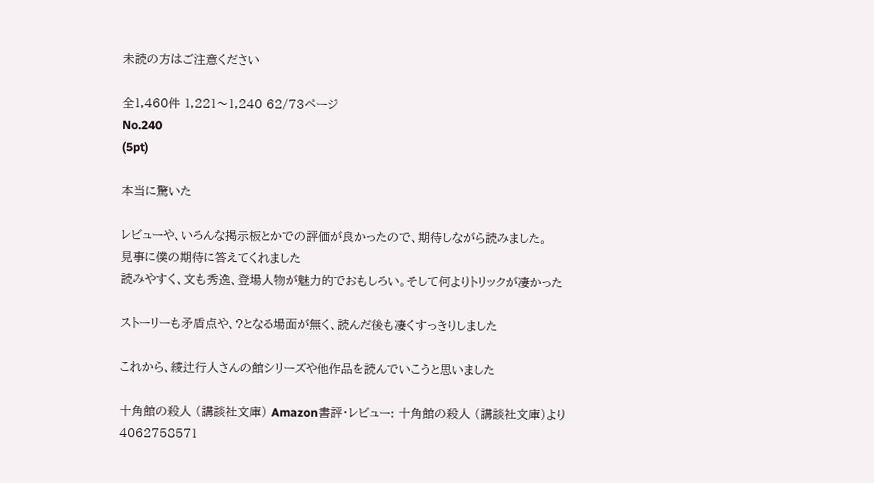未読の方はご注意ください

全1,460件 1,221〜1,240 62/73ページ
No.240
(5pt)

本当に驚いた

レビューや、いろんな掲示板とかでの評価が良かったので、期待しながら読みました。
見事に僕の期待に答えてくれました
読みやすく、文も秀逸、登場人物が魅力的でおもしろい。そして何よりトリックが凄かった

ストーリーも矛盾点や、?となる場面が無く、読んだ後も凄くすっきりしました

これから、綾辻行人さんの館シリーズや他作品を読んでいこうと思いました

十角館の殺人 (講談社文庫) Amazon書評・レビュー: 十角館の殺人 (講談社文庫)より
4062758571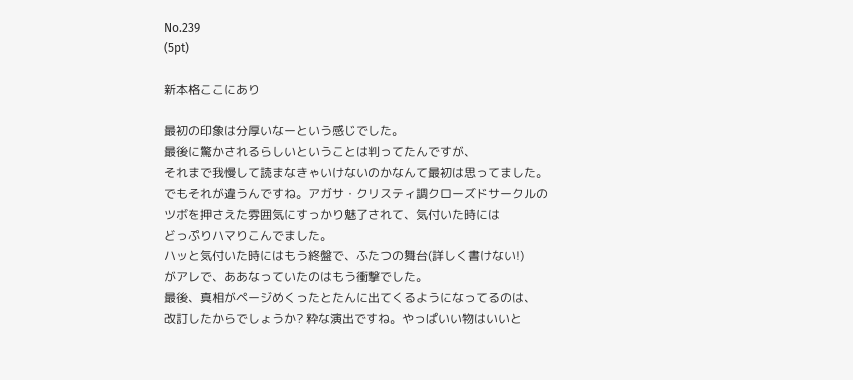No.239
(5pt)

新本格ここにあり

最初の印象は分厚いなーという感じでした。
最後に驚かされるらしいということは判ってたんですが、
それまで我慢して読まなきゃいけないのかなんて最初は思ってました。
でもそれが違うんですね。アガサ・クリスティ調クローズドサークルの
ツボを押さえた雰囲気にすっかり魅了されて、気付いた時には
どっぷりハマりこんでました。
ハッと気付いた時にはもう終盤で、ふたつの舞台(詳しく書けない!)
がアレで、ああなっていたのはもう衝撃でした。
最後、真相がページめくったとたんに出てくるようになってるのは、
改訂したからでしょうか? 粋な演出ですね。やっぱいい物はいいと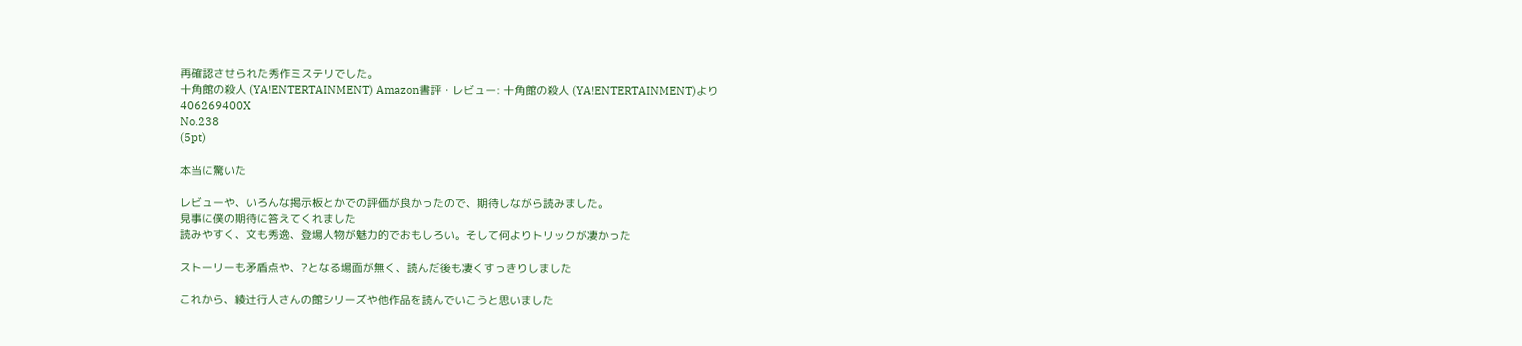再確認させられた秀作ミステリでした。
十角館の殺人 (YA!ENTERTAINMENT) Amazon書評・レビュー: 十角館の殺人 (YA!ENTERTAINMENT)より
406269400X
No.238
(5pt)

本当に驚いた

レビューや、いろんな掲示板とかでの評価が良かったので、期待しながら読みました。
見事に僕の期待に答えてくれました
読みやすく、文も秀逸、登場人物が魅力的でおもしろい。そして何よりトリックが凄かった

ストーリーも矛盾点や、?となる場面が無く、読んだ後も凄くすっきりしました

これから、綾辻行人さんの館シリーズや他作品を読んでいこうと思いました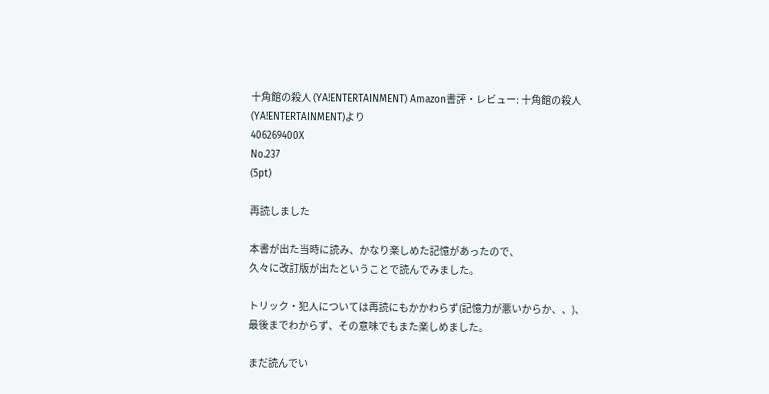十角館の殺人 (YA!ENTERTAINMENT) Amazon書評・レビュー: 十角館の殺人 (YA!ENTERTAINMENT)より
406269400X
No.237
(5pt)

再読しました

本書が出た当時に読み、かなり楽しめた記憶があったので、
久々に改訂版が出たということで読んでみました。

トリック・犯人については再読にもかかわらず(記憶力が悪いからか、、)、
最後までわからず、その意味でもまた楽しめました。

まだ読んでい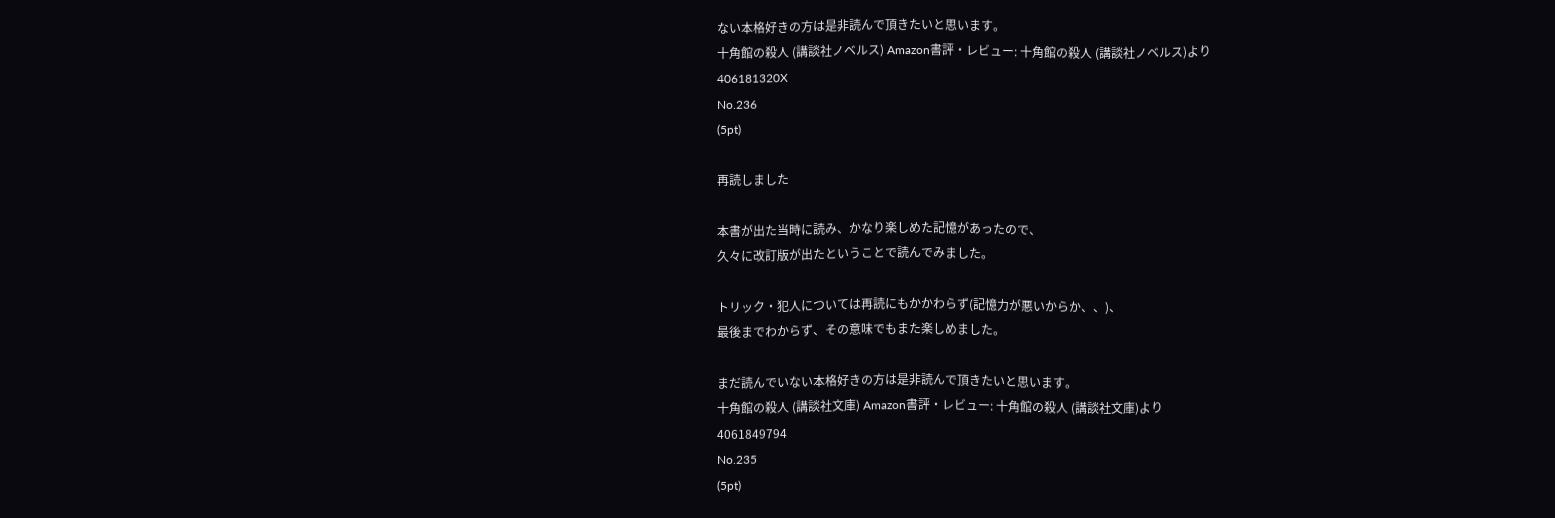ない本格好きの方は是非読んで頂きたいと思います。
十角館の殺人 (講談社ノベルス) Amazon書評・レビュー: 十角館の殺人 (講談社ノベルス)より
406181320X
No.236
(5pt)

再読しました

本書が出た当時に読み、かなり楽しめた記憶があったので、
久々に改訂版が出たということで読んでみました。

トリック・犯人については再読にもかかわらず(記憶力が悪いからか、、)、
最後までわからず、その意味でもまた楽しめました。

まだ読んでいない本格好きの方は是非読んで頂きたいと思います。
十角館の殺人 (講談社文庫) Amazon書評・レビュー: 十角館の殺人 (講談社文庫)より
4061849794
No.235
(5pt)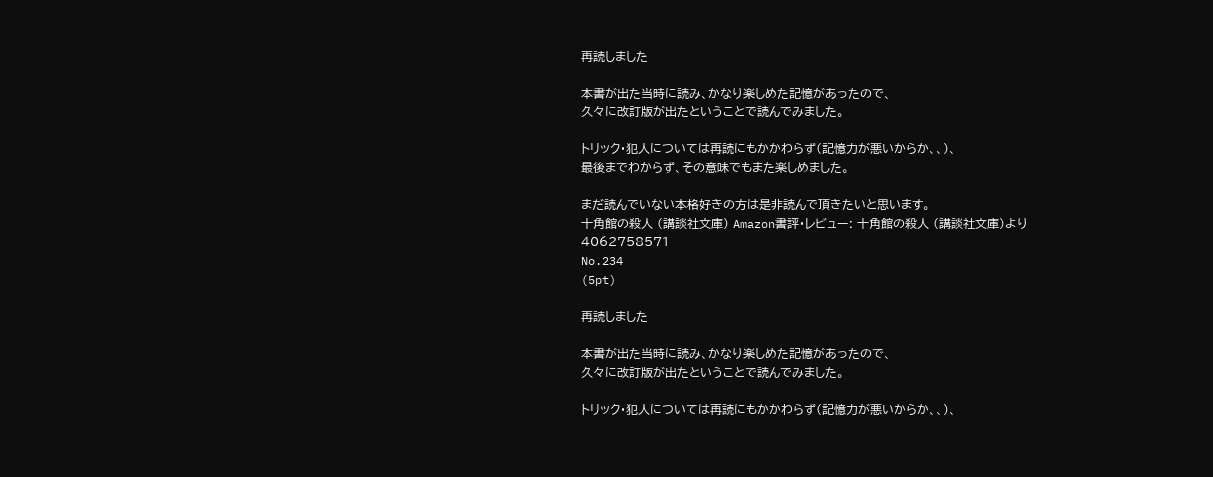再読しました

本書が出た当時に読み、かなり楽しめた記憶があったので、
久々に改訂版が出たということで読んでみました。

トリック・犯人については再読にもかかわらず(記憶力が悪いからか、、)、
最後までわからず、その意味でもまた楽しめました。

まだ読んでいない本格好きの方は是非読んで頂きたいと思います。
十角館の殺人 (講談社文庫) Amazon書評・レビュー: 十角館の殺人 (講談社文庫)より
4062758571
No.234
(5pt)

再読しました

本書が出た当時に読み、かなり楽しめた記憶があったので、
久々に改訂版が出たということで読んでみました。

トリック・犯人については再読にもかかわらず(記憶力が悪いからか、、)、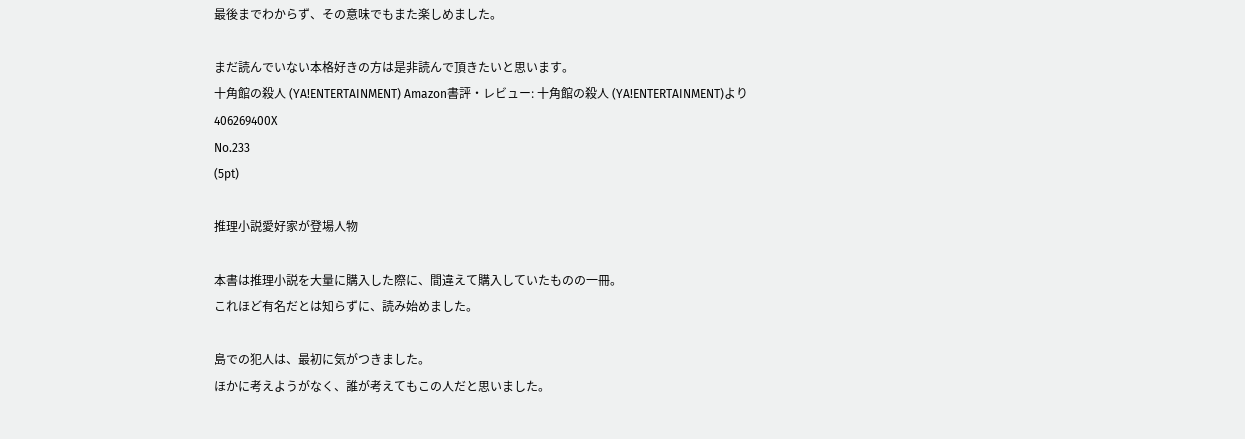最後までわからず、その意味でもまた楽しめました。

まだ読んでいない本格好きの方は是非読んで頂きたいと思います。
十角館の殺人 (YA!ENTERTAINMENT) Amazon書評・レビュー: 十角館の殺人 (YA!ENTERTAINMENT)より
406269400X
No.233
(5pt)

推理小説愛好家が登場人物

本書は推理小説を大量に購入した際に、間違えて購入していたものの一冊。
これほど有名だとは知らずに、読み始めました。

島での犯人は、最初に気がつきました。
ほかに考えようがなく、誰が考えてもこの人だと思いました。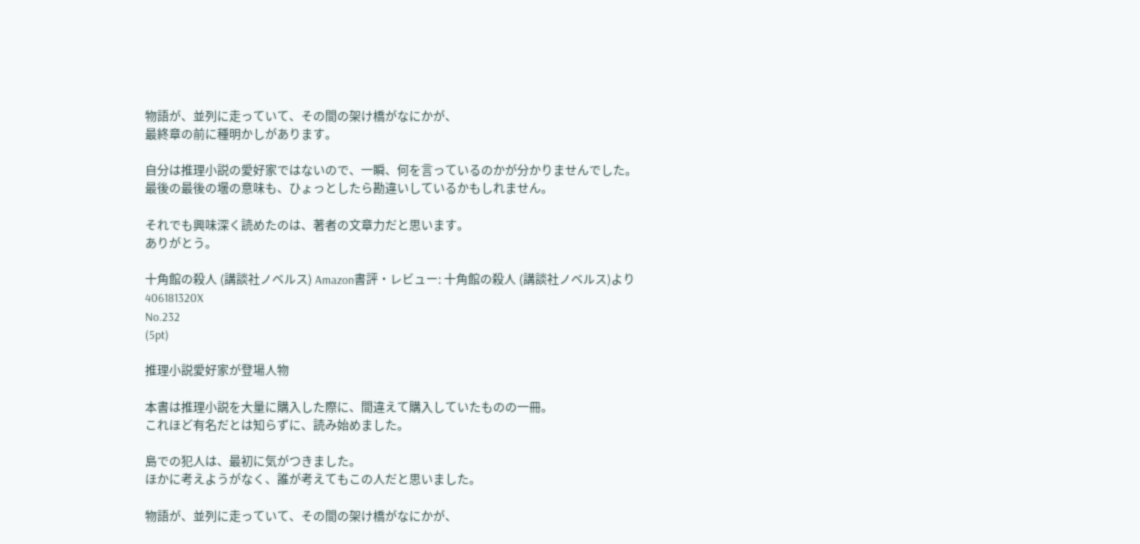物語が、並列に走っていて、その間の架け橋がなにかが、
最終章の前に種明かしがあります。

自分は推理小説の愛好家ではないので、一瞬、何を言っているのかが分かりませんでした。
最後の最後の壜の意味も、ひょっとしたら勘違いしているかもしれません。

それでも興味深く読めたのは、著者の文章力だと思います。
ありがとう。

十角館の殺人 (講談社ノベルス) Amazon書評・レビュー: 十角館の殺人 (講談社ノベルス)より
406181320X
No.232
(5pt)

推理小説愛好家が登場人物

本書は推理小説を大量に購入した際に、間違えて購入していたものの一冊。
これほど有名だとは知らずに、読み始めました。

島での犯人は、最初に気がつきました。
ほかに考えようがなく、誰が考えてもこの人だと思いました。

物語が、並列に走っていて、その間の架け橋がなにかが、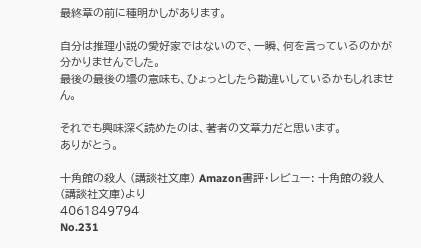最終章の前に種明かしがあります。

自分は推理小説の愛好家ではないので、一瞬、何を言っているのかが分かりませんでした。
最後の最後の壜の意味も、ひょっとしたら勘違いしているかもしれません。

それでも興味深く読めたのは、著者の文章力だと思います。
ありがとう。

十角館の殺人 (講談社文庫) Amazon書評・レビュー: 十角館の殺人 (講談社文庫)より
4061849794
No.231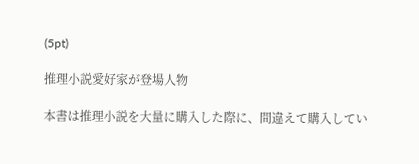(5pt)

推理小説愛好家が登場人物

本書は推理小説を大量に購入した際に、間違えて購入してい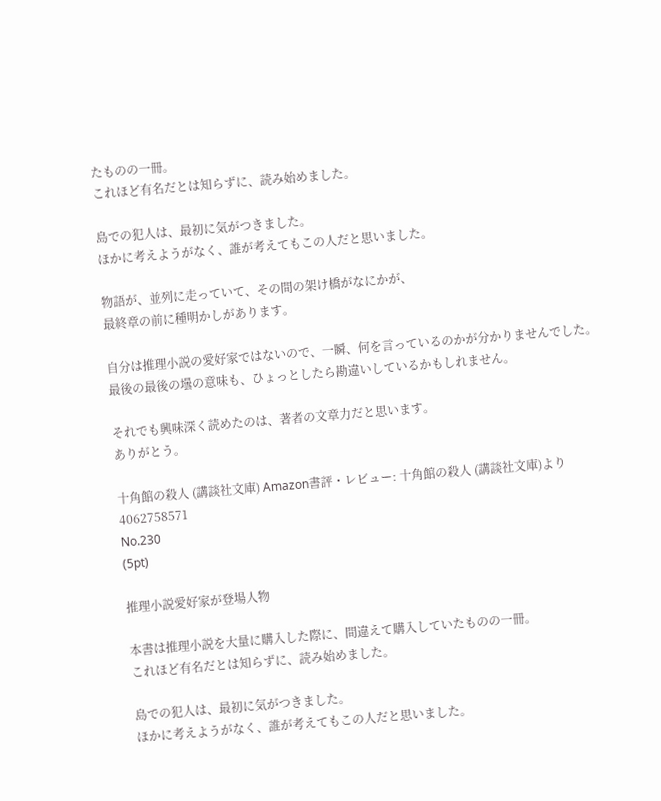たものの一冊。
これほど有名だとは知らずに、読み始めました。

島での犯人は、最初に気がつきました。
ほかに考えようがなく、誰が考えてもこの人だと思いました。

物語が、並列に走っていて、その間の架け橋がなにかが、
最終章の前に種明かしがあります。

自分は推理小説の愛好家ではないので、一瞬、何を言っているのかが分かりませんでした。
最後の最後の壜の意味も、ひょっとしたら勘違いしているかもしれません。

それでも興味深く読めたのは、著者の文章力だと思います。
ありがとう。

十角館の殺人 (講談社文庫) Amazon書評・レビュー: 十角館の殺人 (講談社文庫)より
4062758571
No.230
(5pt)

推理小説愛好家が登場人物

本書は推理小説を大量に購入した際に、間違えて購入していたものの一冊。
これほど有名だとは知らずに、読み始めました。

島での犯人は、最初に気がつきました。
ほかに考えようがなく、誰が考えてもこの人だと思いました。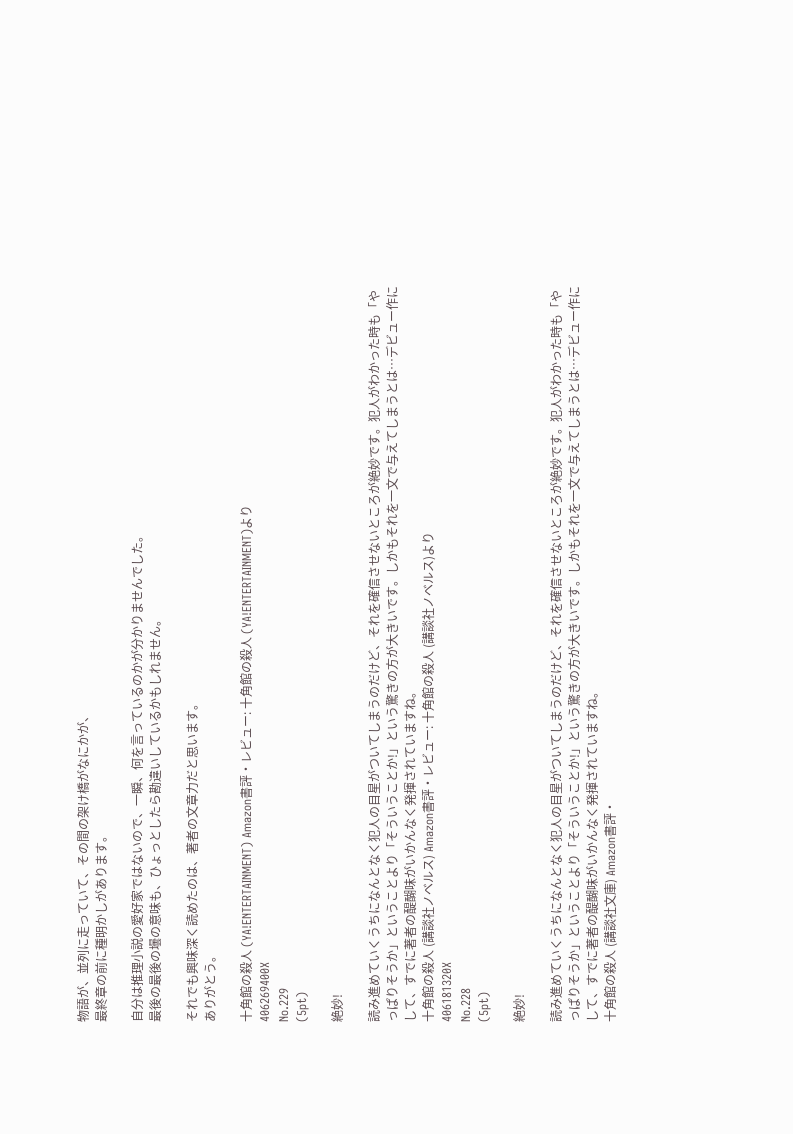物語が、並列に走っていて、その間の架け橋がなにかが、
最終章の前に種明かしがあります。

自分は推理小説の愛好家ではないので、一瞬、何を言っているのかが分かりませんでした。
最後の最後の壜の意味も、ひょっとしたら勘違いしているかもしれません。

それでも興味深く読めたのは、著者の文章力だと思います。
ありがとう。

十角館の殺人 (YA!ENTERTAINMENT) Amazon書評・レビュー: 十角館の殺人 (YA!ENTERTAINMENT)より
406269400X
No.229
(5pt)

絶妙!

読み進めていくうちになんとなく犯人の目星がついてしまうのだけど、それを確信させないところが絶妙です。犯人がわかった時も「やっぱりそうか」ということより「そういうことか!」という驚きの方が大きいです。しかもそれを一文で与えてしまうとは…デビュー作にして、すでに著者の醍醐味がいかんなく発揮されていますね。
十角館の殺人 (講談社ノベルス) Amazon書評・レビュー: 十角館の殺人 (講談社ノベルス)より
406181320X
No.228
(5pt)

絶妙!

読み進めていくうちになんとなく犯人の目星がついてしまうのだけど、それを確信させないところが絶妙です。犯人がわかった時も「やっぱりそうか」ということより「そういうことか!」という驚きの方が大きいです。しかもそれを一文で与えてしまうとは…デビュー作にして、すでに著者の醍醐味がいかんなく発揮されていますね。
十角館の殺人 (講談社文庫) Amazon書評・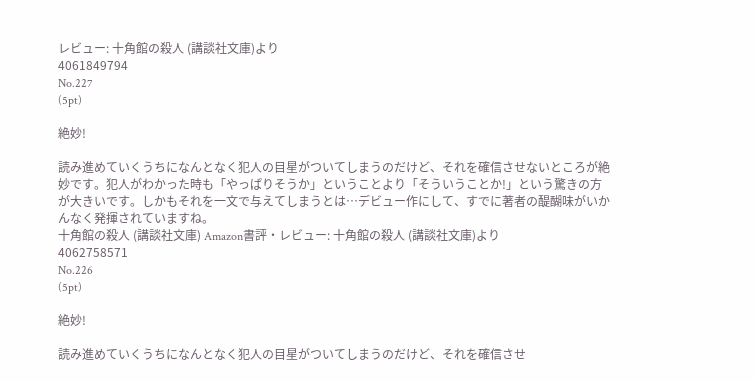レビュー: 十角館の殺人 (講談社文庫)より
4061849794
No.227
(5pt)

絶妙!

読み進めていくうちになんとなく犯人の目星がついてしまうのだけど、それを確信させないところが絶妙です。犯人がわかった時も「やっぱりそうか」ということより「そういうことか!」という驚きの方が大きいです。しかもそれを一文で与えてしまうとは…デビュー作にして、すでに著者の醍醐味がいかんなく発揮されていますね。
十角館の殺人 (講談社文庫) Amazon書評・レビュー: 十角館の殺人 (講談社文庫)より
4062758571
No.226
(5pt)

絶妙!

読み進めていくうちになんとなく犯人の目星がついてしまうのだけど、それを確信させ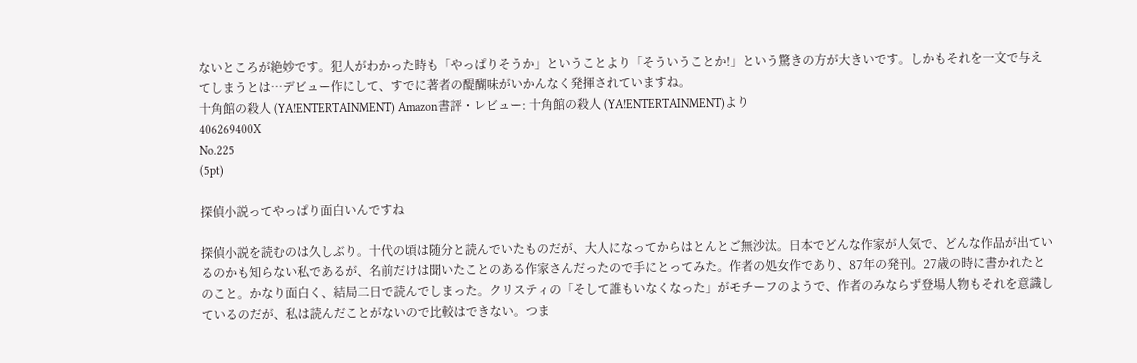ないところが絶妙です。犯人がわかった時も「やっぱりそうか」ということより「そういうことか!」という驚きの方が大きいです。しかもそれを一文で与えてしまうとは…デビュー作にして、すでに著者の醍醐味がいかんなく発揮されていますね。
十角館の殺人 (YA!ENTERTAINMENT) Amazon書評・レビュー: 十角館の殺人 (YA!ENTERTAINMENT)より
406269400X
No.225
(5pt)

探偵小説ってやっぱり面白いんですね

探偵小説を読むのは久しぶり。十代の頃は随分と読んでいたものだが、大人になってからはとんとご無沙汰。日本でどんな作家が人気で、どんな作品が出ているのかも知らない私であるが、名前だけは聞いたことのある作家さんだったので手にとってみた。作者の処女作であり、87年の発刊。27歳の時に書かれたとのこと。かなり面白く、結局二日で読んでしまった。クリスティの「そして誰もいなくなった」がモチーフのようで、作者のみならず登場人物もそれを意識しているのだが、私は読んだことがないので比較はできない。つま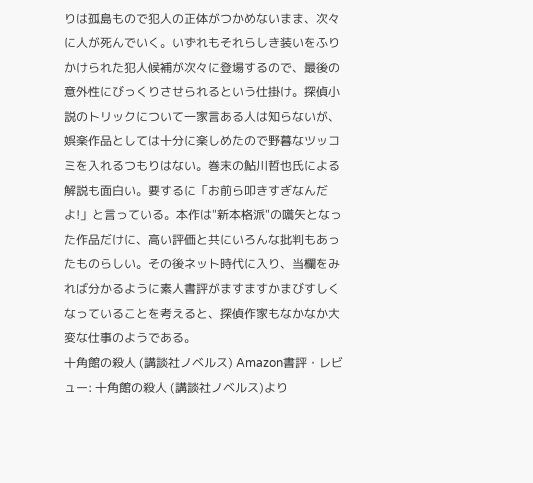りは孤島もので犯人の正体がつかめないまま、次々に人が死んでいく。いずれもそれらしき装いをふりかけられた犯人候補が次々に登場するので、最後の意外性にびっくりさせられるという仕掛け。探偵小説のトリックについて一家言ある人は知らないが、娯楽作品としては十分に楽しめたので野暮なツッコミを入れるつもりはない。巻末の鮎川哲也氏による解説も面白い。要するに「お前ら叩きすぎなんだよ!」と言っている。本作は"新本格派"の嚆矢となった作品だけに、高い評価と共にいろんな批判もあったものらしい。その後ネット時代に入り、当欄をみれば分かるように素人書評がますますかまびすしくなっていることを考えると、探偵作家もなかなか大変な仕事のようである。
十角館の殺人 (講談社ノベルス) Amazon書評・レビュー: 十角館の殺人 (講談社ノベルス)より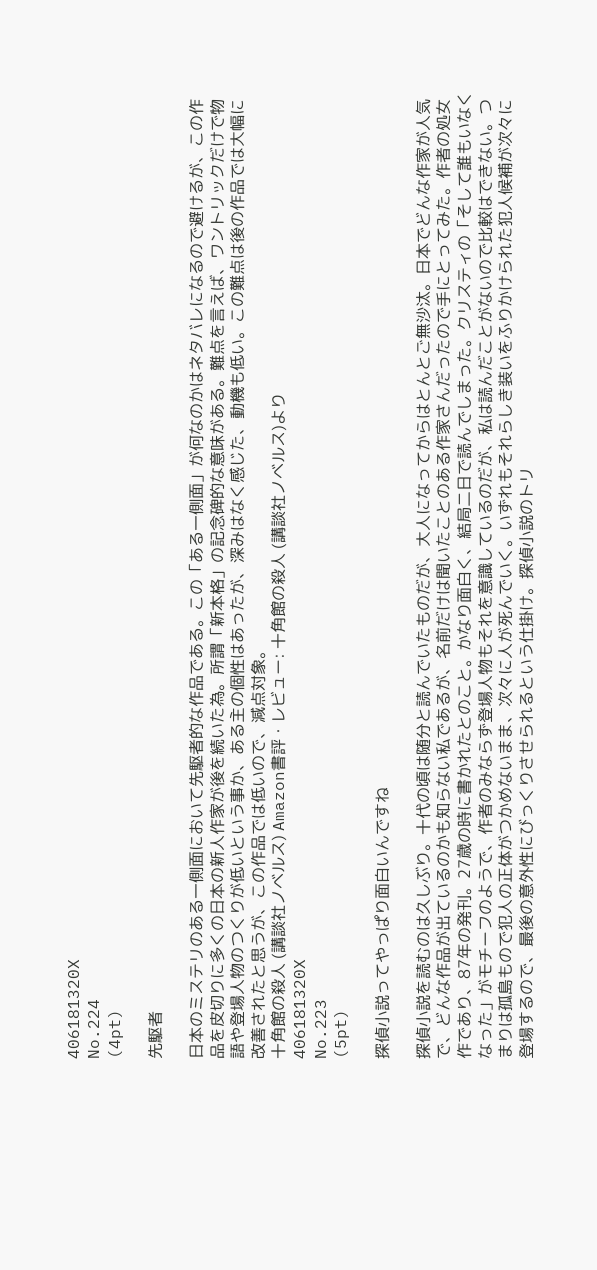406181320X
No.224
(4pt)

先駆者

日本のミステリのある一側面において先駆者的な作品である。この「ある一側面」が何なのかはネタバレになるので避けるが、この作品を皮切りに多くの日本の新人作家が後を続いた為。所謂「新本格」の記念碑的な意味がある。難点を言えば、ワントリックだけで物語や登場人物のつくりが低いという事か、ある主の個性はあったが、深みはなく感じた、動機も低い。この難点は後の作品では大幅に改善されたと思うが、この作品では低いので、減点対象。
十角館の殺人 (講談社ノベルス) Amazon書評・レビュー: 十角館の殺人 (講談社ノベルス)より
406181320X
No.223
(5pt)

探偵小説ってやっぱり面白いんですね

探偵小説を読むのは久しぶり。十代の頃は随分と読んでいたものだが、大人になってからはとんとご無沙汰。日本でどんな作家が人気で、どんな作品が出ているのかも知らない私であるが、名前だけは聞いたことのある作家さんだったので手にとってみた。作者の処女作であり、87年の発刊。27歳の時に書かれたとのこと。かなり面白く、結局二日で読んでしまった。クリスティの「そして誰もいなくなった」がモチーフのようで、作者のみならず登場人物もそれを意識しているのだが、私は読んだことがないので比較はできない。つまりは孤島もので犯人の正体がつかめないまま、次々に人が死んでいく。いずれもそれらしき装いをふりかけられた犯人候補が次々に登場するので、最後の意外性にびっくりさせられるという仕掛け。探偵小説のトリ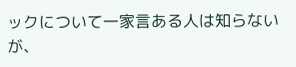ックについて一家言ある人は知らないが、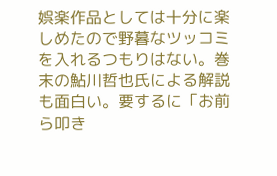娯楽作品としては十分に楽しめたので野暮なツッコミを入れるつもりはない。巻末の鮎川哲也氏による解説も面白い。要するに「お前ら叩き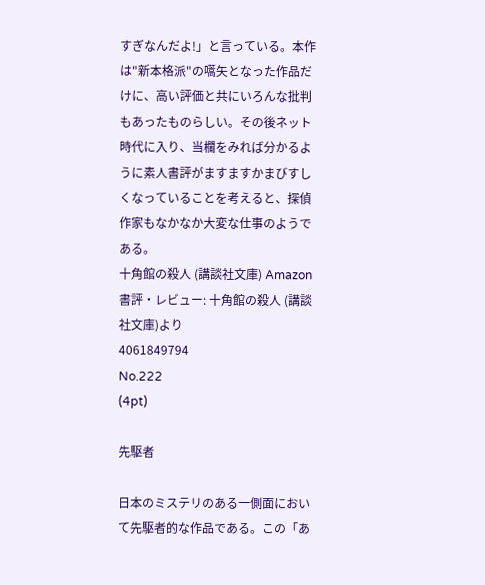すぎなんだよ!」と言っている。本作は"新本格派"の嚆矢となった作品だけに、高い評価と共にいろんな批判もあったものらしい。その後ネット時代に入り、当欄をみれば分かるように素人書評がますますかまびすしくなっていることを考えると、探偵作家もなかなか大変な仕事のようである。
十角館の殺人 (講談社文庫) Amazon書評・レビュー: 十角館の殺人 (講談社文庫)より
4061849794
No.222
(4pt)

先駆者

日本のミステリのある一側面において先駆者的な作品である。この「あ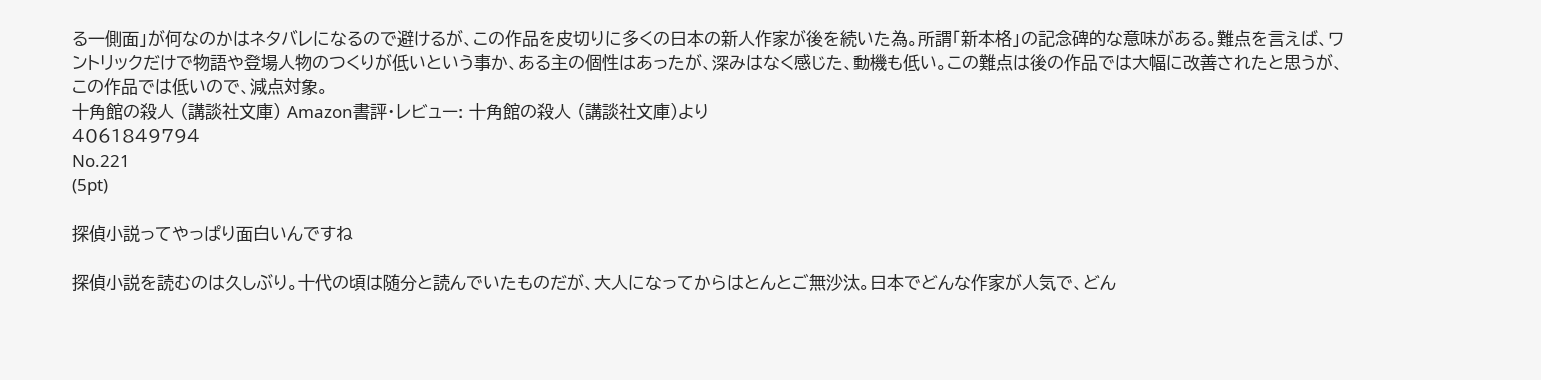る一側面」が何なのかはネタバレになるので避けるが、この作品を皮切りに多くの日本の新人作家が後を続いた為。所謂「新本格」の記念碑的な意味がある。難点を言えば、ワントリックだけで物語や登場人物のつくりが低いという事か、ある主の個性はあったが、深みはなく感じた、動機も低い。この難点は後の作品では大幅に改善されたと思うが、この作品では低いので、減点対象。
十角館の殺人 (講談社文庫) Amazon書評・レビュー: 十角館の殺人 (講談社文庫)より
4061849794
No.221
(5pt)

探偵小説ってやっぱり面白いんですね

探偵小説を読むのは久しぶり。十代の頃は随分と読んでいたものだが、大人になってからはとんとご無沙汰。日本でどんな作家が人気で、どん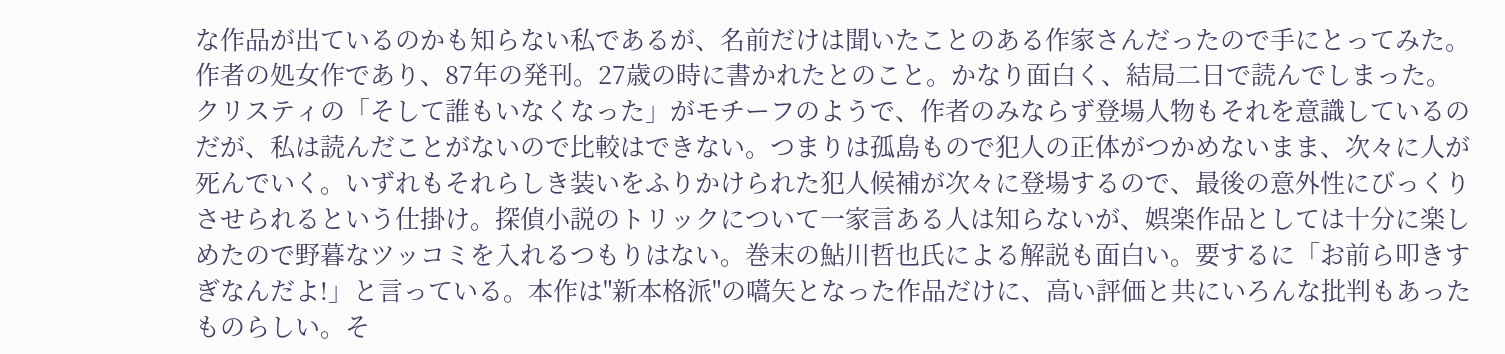な作品が出ているのかも知らない私であるが、名前だけは聞いたことのある作家さんだったので手にとってみた。作者の処女作であり、87年の発刊。27歳の時に書かれたとのこと。かなり面白く、結局二日で読んでしまった。クリスティの「そして誰もいなくなった」がモチーフのようで、作者のみならず登場人物もそれを意識しているのだが、私は読んだことがないので比較はできない。つまりは孤島もので犯人の正体がつかめないまま、次々に人が死んでいく。いずれもそれらしき装いをふりかけられた犯人候補が次々に登場するので、最後の意外性にびっくりさせられるという仕掛け。探偵小説のトリックについて一家言ある人は知らないが、娯楽作品としては十分に楽しめたので野暮なツッコミを入れるつもりはない。巻末の鮎川哲也氏による解説も面白い。要するに「お前ら叩きすぎなんだよ!」と言っている。本作は"新本格派"の嚆矢となった作品だけに、高い評価と共にいろんな批判もあったものらしい。そ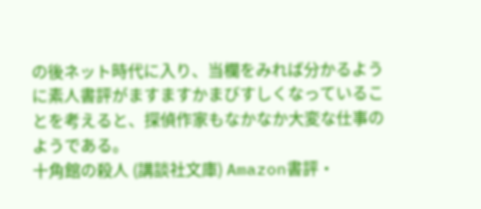の後ネット時代に入り、当欄をみれば分かるように素人書評がますますかまびすしくなっていることを考えると、探偵作家もなかなか大変な仕事のようである。
十角館の殺人 (講談社文庫) Amazon書評・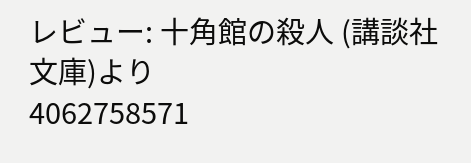レビュー: 十角館の殺人 (講談社文庫)より
4062758571